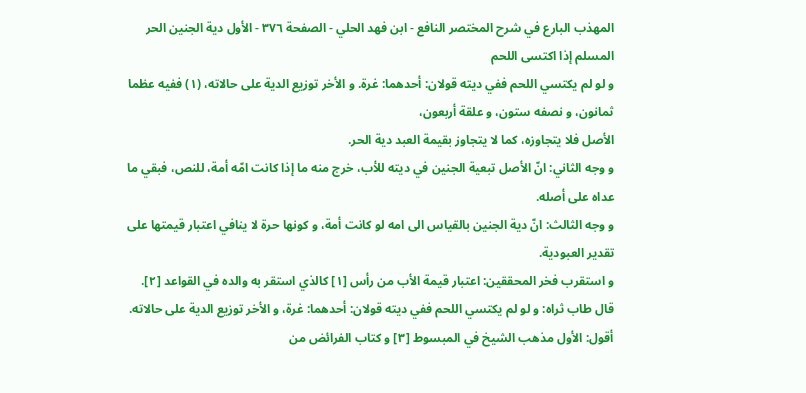المهذب البارع في شرح المختصر النافع - ابن فهد الحلي - الصفحة ٣٧٦ - الأول دية الجنين الحر المسلم إذا اكتسى اللحم
و لو لم يكتسي اللحم ففي ديته قولان: أحدهما: غرة. و الأخر توزيع الدية على حالاته، (١) ففيه عظما ثمانون، و نصفه ستون، و علقة أربعون،
الأصل فلا يتجاوزه، كما لا يتجاوز بقيمة العبد دية الحر.
و وجه الثاني: انّ الأصل تبعية الجنين في ديته للأب، خرج منه ما إذا كانت امّه أمة، للنص، فبقي ما عداه على أصله.
و وجه الثالث: انّ دية الجنين بالقياس الى امه لو كانت أمة، و كونها حرة لا ينافي اعتبار قيمتها على تقدير العبودية.
و استقرب فخر المحققين: اعتبار قيمة الأب من رأس [١] كالذي استقر به والده في القواعد [٢].
قال طاب ثراه: و لو لم يكتسي اللحم ففي ديته قولان: أحدهما: غرة، و الأخر توزيع الدية على حالاته.
أقول: الأول مذهب الشيخ في المبسوط [٣] و كتاب الفرائض من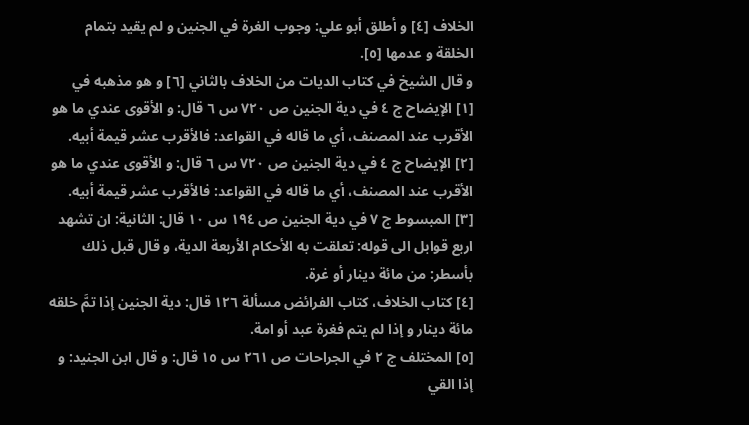الخلاف [٤] و أطلق أبو علي: وجوب الغرة في الجنين و لم يقيد بتمام الخلقة و عدمها [٥].
و قال الشيخ في كتاب الديات من الخلاف بالثاني [٦] و هو مذهبه في
[١] الإيضاح ج ٤ في دية الجنين ص ٧٢٠ س ٦ قال: و الأقوى عندي ما هو الأقرب عند المصنف، أي ما قاله في القواعد: فالأقرب عشر قيمة أبيه.
[٢] الإيضاح ج ٤ في دية الجنين ص ٧٢٠ س ٦ قال: و الأقوى عندي ما هو الأقرب عند المصنف، أي ما قاله في القواعد: فالأقرب عشر قيمة أبيه.
[٣] المبسوط ج ٧ في دية الجنين ص ١٩٤ س ١٠ قال: الثانية: ان تشهد اربع قوابل الى قوله: تعلقت به الأحكام الأربعة الدية، و قال قبل ذلك بأسطر: من مائة دينار أو غرة.
[٤] كتاب الخلاف، كتاب الفرائض مسألة ١٢٦ قال: دية الجنين إذا تمَّ خلقه مائة دينار و إذا لم يتم فغرة عبد أو امة.
[٥] المختلف ج ٢ في الجراحات ص ٢٦١ س ١٥ قال: و قال ابن الجنيد: و إذا القي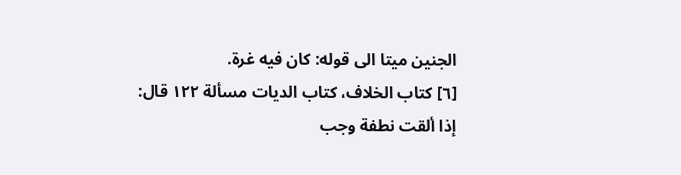الجنين ميتا الى قوله: كان فيه غرة.
[٦] كتاب الخلاف، كتاب الديات مسألة ١٢٢ قال: إذا ألقت نطفة وجب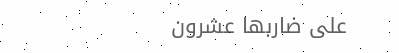على ضاربها عشرون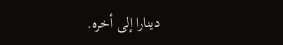دينارا إلى أخره.